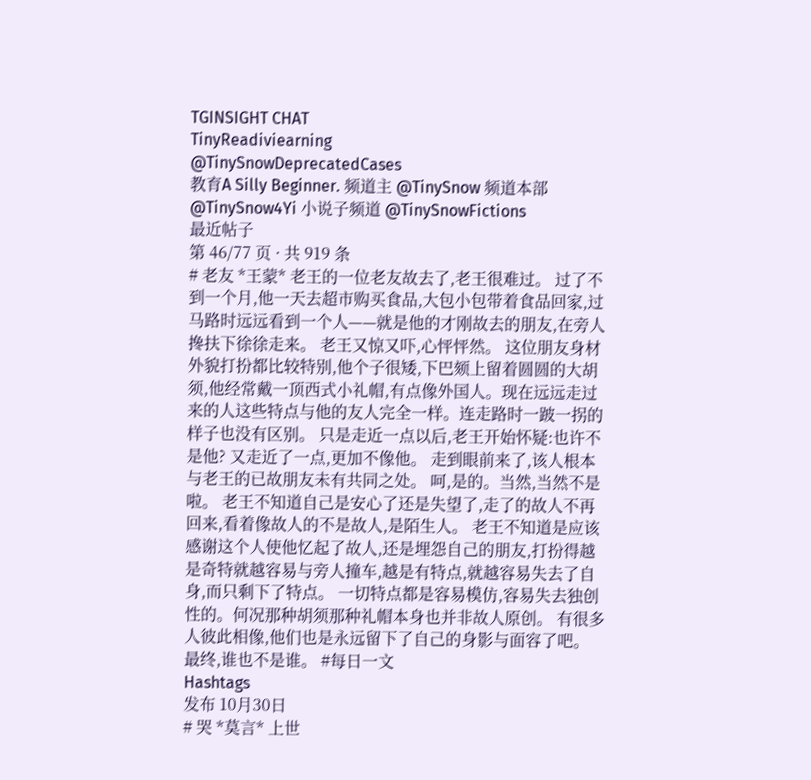TGINSIGHT CHAT
TinyReadiviearning
@TinySnowDeprecatedCases
教育A Silly Beginner. 频道主 @TinySnow 频道本部 @TinySnow4Yi 小说子频道 @TinySnowFictions
最近帖子
第 46/77 页 · 共 919 条
# 老友 *王蒙* 老王的一位老友故去了,老王很难过。 过了不到一个月,他一天去超市购买食品,大包小包带着食品回家,过马路时远远看到一个人——就是他的才刚故去的朋友,在旁人搀扶下徐徐走来。 老王又惊又吓,心怦怦然。 这位朋友身材外貌打扮都比较特别,他个子很矮,下巴颏上留着圆圆的大胡须,他经常戴一顶西式小礼帽,有点像外国人。现在远远走过来的人这些特点与他的友人完全一样。连走路时一跛一拐的样子也没有区别。 只是走近一点以后,老王开始怀疑:也许不是他? 又走近了一点,更加不像他。 走到眼前来了,该人根本与老王的已故朋友未有共同之处。 呵,是的。当然,当然不是啦。 老王不知道自己是安心了还是失望了,走了的故人不再回来,看着像故人的不是故人,是陌生人。 老王不知道是应该感谢这个人使他忆起了故人,还是埋怨自己的朋友,打扮得越是奇特就越容易与旁人撞车,越是有特点,就越容易失去了自身,而只剩下了特点。 一切特点都是容易模仿,容易失去独创性的。何况那种胡须那种礼帽本身也并非故人原创。 有很多人彼此相像,他们也是永远留下了自己的身影与面容了吧。 最终,谁也不是谁。 #每日一文
Hashtags
发布 10月30日
# 哭 *莫言* 上世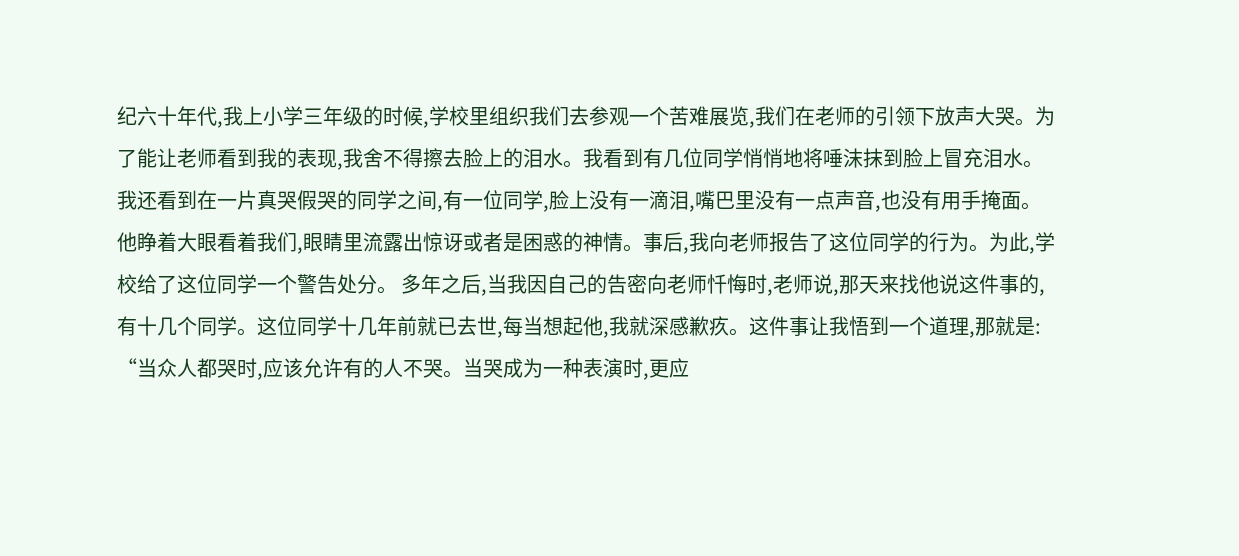纪六十年代,我上小学三年级的时候,学校里组织我们去参观一个苦难展览,我们在老师的引领下放声大哭。为了能让老师看到我的表现,我舍不得擦去脸上的泪水。我看到有几位同学悄悄地将唾沫抹到脸上冒充泪水。我还看到在一片真哭假哭的同学之间,有一位同学,脸上没有一滴泪,嘴巴里没有一点声音,也没有用手掩面。他睁着大眼看着我们,眼睛里流露出惊讶或者是困惑的神情。事后,我向老师报告了这位同学的行为。为此,学校给了这位同学一个警告处分。 多年之后,当我因自己的告密向老师忏悔时,老师说,那天来找他说这件事的,有十几个同学。这位同学十几年前就已去世,每当想起他,我就深感歉疚。这件事让我悟到一个道理,那就是: “当众人都哭时,应该允许有的人不哭。当哭成为一种表演时,更应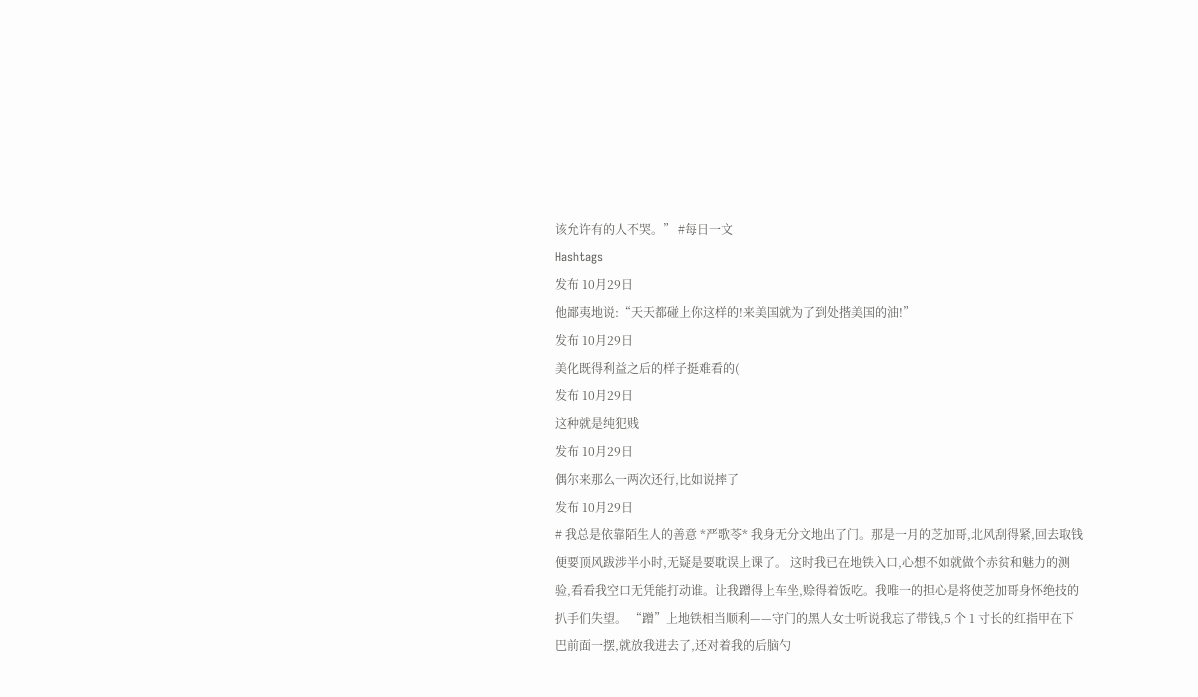该允许有的人不哭。” #每日一文
Hashtags
发布 10月29日
他鄙夷地说:“天天都碰上你这样的!来美国就为了到处揩美国的油!”
发布 10月29日
美化既得利益之后的样子挺难看的(
发布 10月29日
这种就是纯犯贱
发布 10月29日
偶尔来那么一两次还行,比如说摔了
发布 10月29日
# 我总是依靠陌生人的善意 *严歌苓* 我身无分文地出了门。那是一月的芝加哥,北风刮得紧,回去取钱便要顶风跋涉半小时,无疑是要耽误上课了。 这时我已在地铁入口,心想不如就做个赤贫和魅力的测验,看看我空口无凭能打动谁。让我蹭得上车坐,赊得着饭吃。我唯一的担心是将使芝加哥身怀绝技的扒手们失望。 “蹭”上地铁相当顺利——守门的黑人女士听说我忘了带钱,5 个 1 寸长的红指甲在下巴前面一摆,就放我进去了,还对着我的后脑勺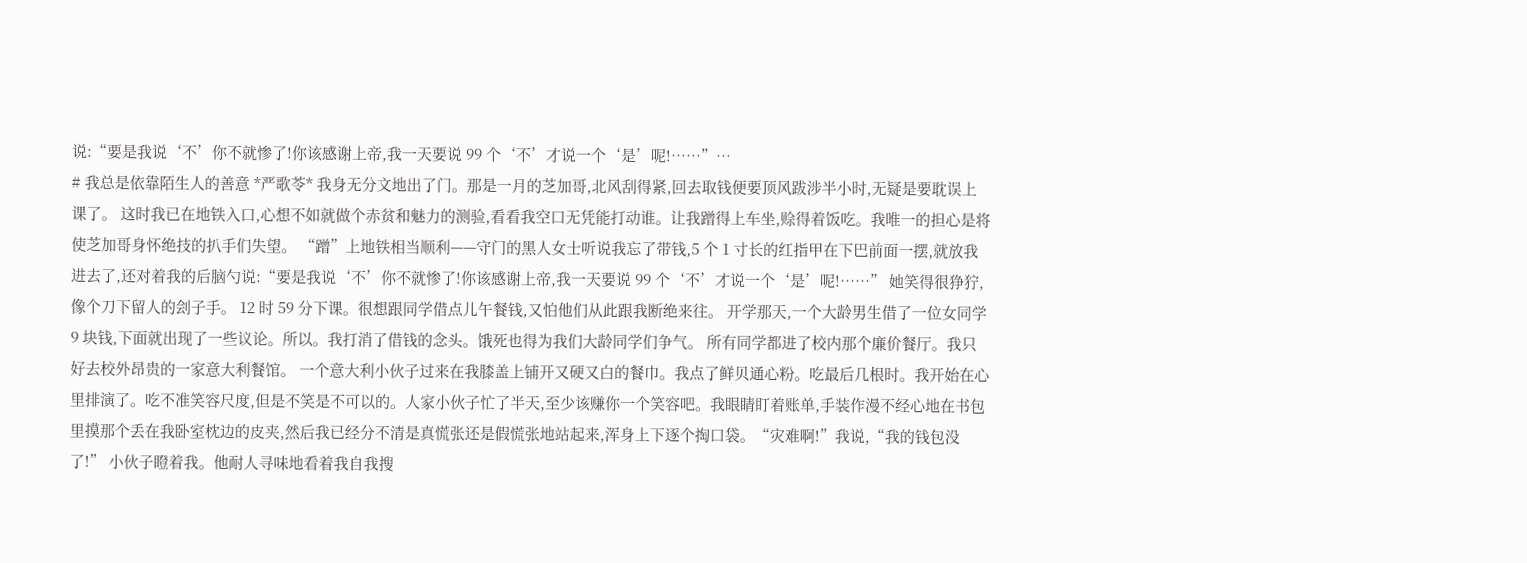说:“要是我说‘不’你不就惨了!你该感谢上帝,我一天要说 99 个‘不’才说一个‘是’呢!……”…
# 我总是依靠陌生人的善意 *严歌苓* 我身无分文地出了门。那是一月的芝加哥,北风刮得紧,回去取钱便要顶风跋涉半小时,无疑是要耽误上课了。 这时我已在地铁入口,心想不如就做个赤贫和魅力的测验,看看我空口无凭能打动谁。让我蹭得上车坐,赊得着饭吃。我唯一的担心是将使芝加哥身怀绝技的扒手们失望。 “蹭”上地铁相当顺利——守门的黑人女士听说我忘了带钱,5 个 1 寸长的红指甲在下巴前面一摆,就放我进去了,还对着我的后脑勺说:“要是我说‘不’你不就惨了!你该感谢上帝,我一天要说 99 个‘不’才说一个‘是’呢!……” 她笑得很狰狞,像个刀下留人的刽子手。 12 时 59 分下课。很想跟同学借点儿午餐钱,又怕他们从此跟我断绝来往。 开学那天,一个大龄男生借了一位女同学 9 块钱,下面就出现了一些议论。所以。我打消了借钱的念头。饿死也得为我们大龄同学们争气。 所有同学都进了校内那个廉价餐厅。我只好去校外昂贵的一家意大利餐馆。 一个意大利小伙子过来在我膝盖上铺开又硬又白的餐巾。我点了鲜贝通心粉。吃最后几根时。我开始在心里排演了。吃不准笑容尺度,但是不笑是不可以的。人家小伙子忙了半天,至少该赚你一个笑容吧。我眼睛盯着账单,手装作漫不经心地在书包里摸那个丢在我卧室枕边的皮夹,然后我已经分不清是真慌张还是假慌张地站起来,浑身上下逐个掏口袋。“灾难啊!”我说,“我的钱包没了!” 小伙子瞪着我。他耐人寻味地看着我自我搜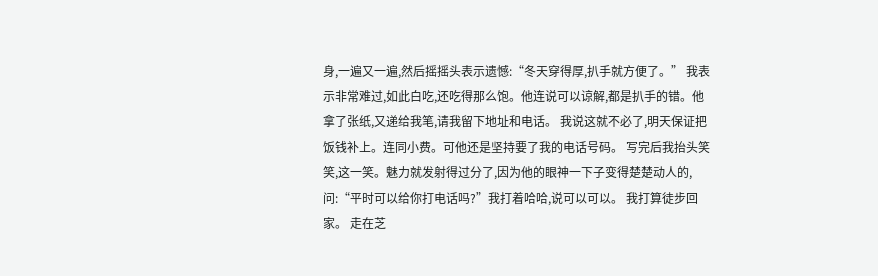身,一遍又一遍,然后摇摇头表示遗憾:“冬天穿得厚,扒手就方便了。” 我表示非常难过,如此白吃,还吃得那么饱。他连说可以谅解,都是扒手的错。他拿了张纸,又递给我笔,请我留下地址和电话。 我说这就不必了,明天保证把饭钱补上。连同小费。可他还是坚持要了我的电话号码。 写完后我抬头笑笑,这一笑。魅力就发射得过分了,因为他的眼神一下子变得楚楚动人的,问:“平时可以给你打电话吗?”我打着哈哈,说可以可以。 我打算徒步回家。 走在芝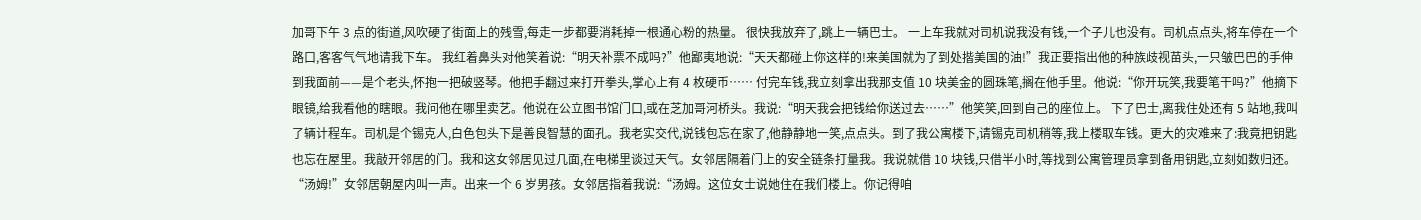加哥下午 3 点的街道,风吹硬了街面上的残雪,每走一步都要消耗掉一根通心粉的热量。 很快我放弃了,跳上一辆巴士。 一上车我就对司机说我没有钱,一个子儿也没有。司机点点头,将车停在一个路口,客客气气地请我下车。 我红着鼻头对他笑着说:“明天补票不成吗?”他鄙夷地说:“天天都碰上你这样的!来美国就为了到处揩美国的油!”我正要指出他的种族歧视苗头,一只皱巴巴的手伸到我面前——是个老头,怀抱一把破竖琴。他把手翻过来打开拳头,掌心上有 4 枚硬币…… 付完车钱,我立刻拿出我那支值 10 块美金的圆珠笔,搁在他手里。他说:“你开玩笑,我要笔干吗?”他摘下眼镜,给我看他的瞎眼。我问他在哪里卖艺。他说在公立图书馆门口,或在芝加哥河桥头。我说:“明天我会把钱给你送过去……”他笑笑,回到自己的座位上。 下了巴士,离我住处还有 5 站地,我叫了辆计程车。司机是个锡克人,白色包头下是善良智慧的面孔。我老实交代,说钱包忘在家了,他静静地一笑,点点头。到了我公寓楼下,请锡克司机稍等,我上楼取车钱。更大的灾难来了:我竟把钥匙也忘在屋里。我敲开邻居的门。我和这女邻居见过几面,在电梯里谈过天气。女邻居隔着门上的安全链条打量我。我说就借 10 块钱,只借半小时,等找到公寓管理员拿到备用钥匙,立刻如数归还。 “汤姆!”女邻居朝屋内叫一声。出来一个 6 岁男孩。女邻居指着我说:“汤姆。这位女士说她住在我们楼上。你记得咱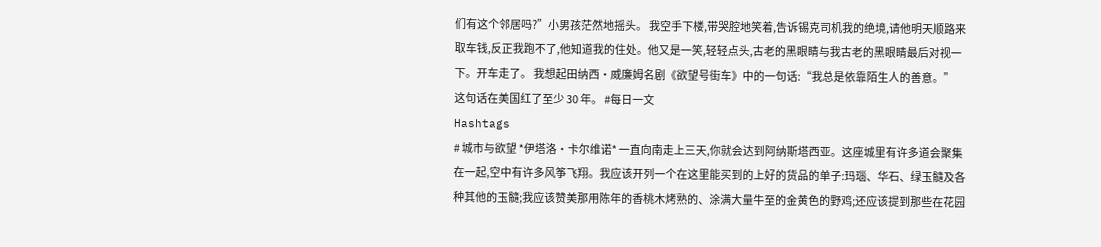们有这个邻居吗?”小男孩茫然地摇头。 我空手下楼,带哭腔地笑着,告诉锡克司机我的绝境,请他明天顺路来取车钱,反正我跑不了,他知道我的住处。他又是一笑,轻轻点头,古老的黑眼睛与我古老的黑眼睛最后对视一下。开车走了。 我想起田纳西·威廉姆名剧《欲望号街车》中的一句话:“我总是依靠陌生人的善意。” 这句话在美国红了至少 30 年。 #每日一文
Hashtags
# 城市与欲望 *伊塔洛·卡尔维诺* 一直向南走上三天,你就会达到阿纳斯塔西亚。这座城里有许多道会聚集在一起,空中有许多风筝飞翔。我应该开列一个在这里能买到的上好的货品的单子:玛瑙、华石、绿玉髓及各种其他的玉髓;我应该赞美那用陈年的香桃木烤熟的、涂满大量牛至的金黄色的野鸡;还应该提到那些在花园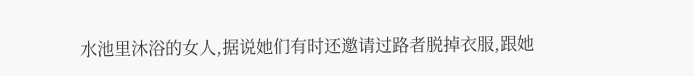水池里沐浴的女人,据说她们有时还邀请过路者脱掉衣服,跟她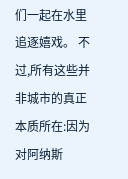们一起在水里追逐嬉戏。 不过,所有这些并非城市的真正本质所在:因为对阿纳斯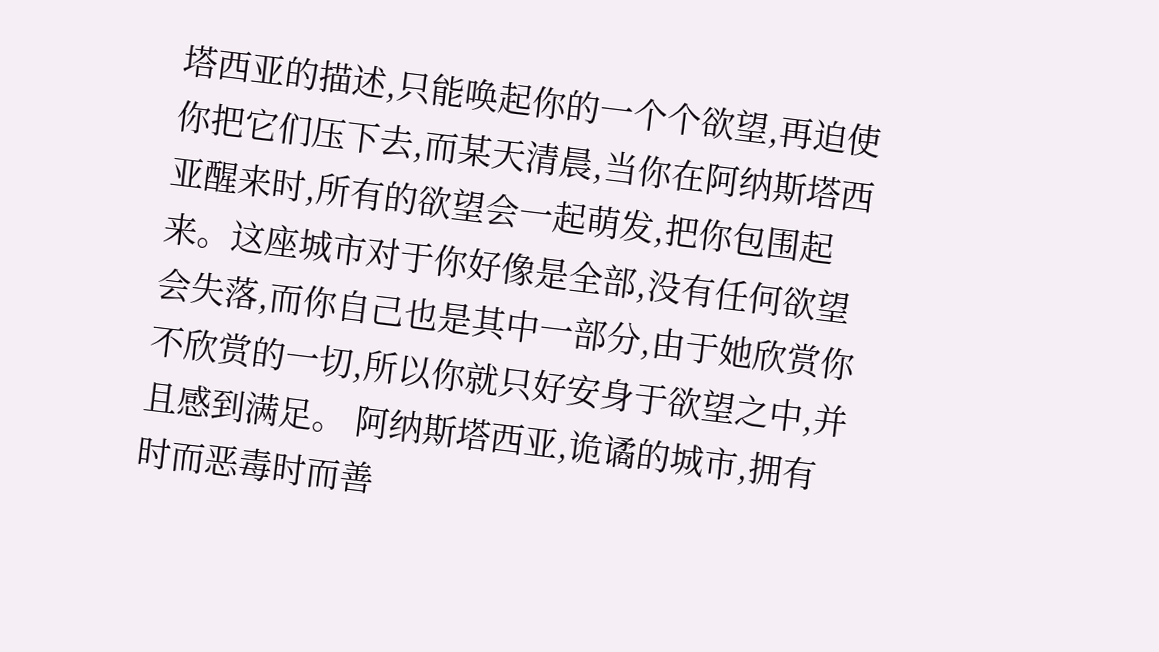塔西亚的描述,只能唤起你的一个个欲望,再迫使你把它们压下去,而某天清晨,当你在阿纳斯塔西亚醒来时,所有的欲望会一起萌发,把你包围起来。这座城市对于你好像是全部,没有任何欲望会失落,而你自己也是其中一部分,由于她欣赏你不欣赏的一切,所以你就只好安身于欲望之中,并且感到满足。 阿纳斯塔西亚,诡谲的城市,拥有时而恶毒时而善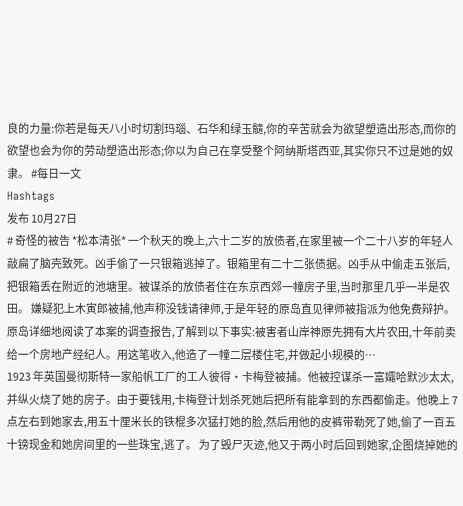良的力量:你若是每天八小时切割玛瑙、石华和绿玉髓,你的辛苦就会为欲望塑造出形态,而你的欲望也会为你的劳动塑造出形态;你以为自己在享受整个阿纳斯塔西亚,其实你只不过是她的奴隶。 #每日一文
Hashtags
发布 10月27日
# 奇怪的被告 *松本清张* 一个秋天的晚上,六十二岁的放债者,在家里被一个二十八岁的年轻人敲扁了脑壳致死。凶手偷了一只银箱逃掉了。银箱里有二十二张债据。凶手从中偷走五张后,把银箱丢在附近的池塘里。被谋杀的放债者住在东京西郊一幢房子里,当时那里几乎一半是农田。 嫌疑犯上木寅郎被捕,他声称没钱请律师,于是年轻的原岛直见律师被指派为他免费辩护。原岛详细地阅读了本案的调查报告,了解到以下事实:被害者山岸神原先拥有大片农田,十年前卖给一个房地产经纪人。用这笔收入,他造了一幢二层楼住宅,并做起小规模的…
1923 年英国曼彻斯特一家船帆工厂的工人彼得•卡梅登被捕。他被控谋杀一富孀哈默沙太太,并纵火烧了她的房子。由于要钱用,卡梅登计划杀死她后把所有能拿到的东西都偷走。他晚上 7 点左右到她家去,用五十厘米长的铁棍多次猛打她的脸,然后用他的皮裤带勒死了她,偷了一百五十镑现金和她房间里的一些珠宝,逃了。 为了毁尸灭迹,他又于两小时后回到她家,企图烧掉她的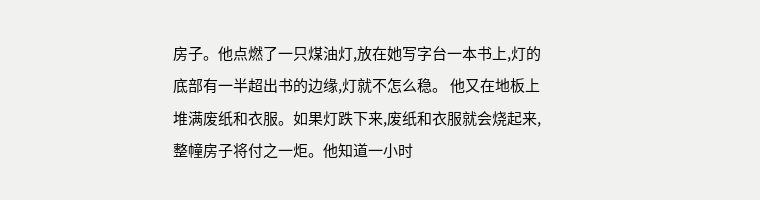房子。他点燃了一只煤油灯,放在她写字台一本书上,灯的底部有一半超出书的边缘,灯就不怎么稳。 他又在地板上堆满废纸和衣服。如果灯跌下来,废纸和衣服就会烧起来,整幢房子将付之一炬。他知道一小时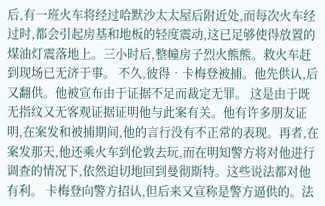后,有一班火车将经过哈默沙太太屋后附近处,而每次火车经过时,都会引起房基和地板的轻度震动,这已足够使得放置的煤油灯震落地上。三小时后,整幢房子烈火熊熊。救火车赶到现场已无济于事。 不久,彼得•卡梅登被捕。他先供认,后又翻供。他被宣布由于证据不足而裁定无罪。 这是由于既无指纹又无客观证据证明他与此案有关。他有许多朋友证明,在案发和被捕期间,他的言行没有不正常的表现。再者,在案发那天,他还乘火车到伦敦去玩,而在明知警方将对他进行调查的情况下,依然迫切地回到曼彻斯特。这些说法都对他有利。 卡梅登向警方招认,但后来又宣称是警方逼供的。法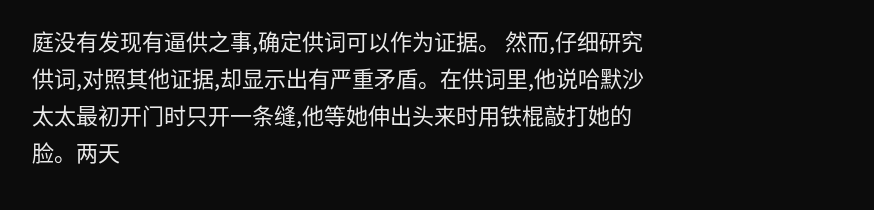庭没有发现有逼供之事,确定供词可以作为证据。 然而,仔细研究供词,对照其他证据,却显示出有严重矛盾。在供词里,他说哈默沙太太最初开门时只开一条缝,他等她伸出头来时用铁棍敲打她的脸。两天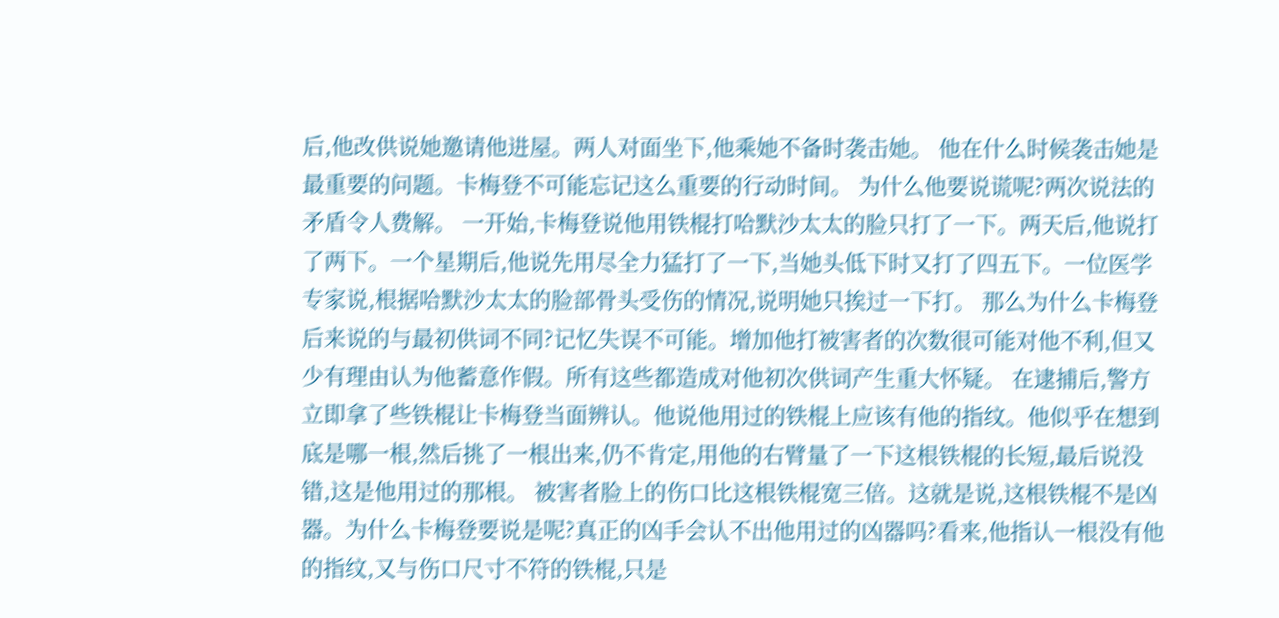后,他改供说她邀请他进屋。两人对面坐下,他乘她不备时袭击她。 他在什么时候袭击她是最重要的问题。卡梅登不可能忘记这么重要的行动时间。 为什么他要说谎呢?两次说法的矛盾令人费解。 一开始,卡梅登说他用铁棍打哈默沙太太的脸只打了一下。两天后,他说打了两下。一个星期后,他说先用尽全力猛打了一下,当她头低下时又打了四五下。一位医学专家说,根据哈默沙太太的脸部骨头受伤的情况,说明她只挨过一下打。 那么为什么卡梅登后来说的与最初供词不同?记忆失误不可能。增加他打被害者的次数很可能对他不利,但又少有理由认为他蓄意作假。所有这些都造成对他初次供词产生重大怀疑。 在逮捕后,警方立即拿了些铁棍让卡梅登当面辨认。他说他用过的铁棍上应该有他的指纹。他似乎在想到底是哪一根,然后挑了一根出来,仍不肯定,用他的右臂量了一下这根铁棍的长短,最后说没错,这是他用过的那根。 被害者脸上的伤口比这根铁棍宽三倍。这就是说,这根铁棍不是凶器。为什么卡梅登要说是呢?真正的凶手会认不出他用过的凶器吗?看来,他指认一根没有他的指纹,又与伤口尺寸不符的铁棍,只是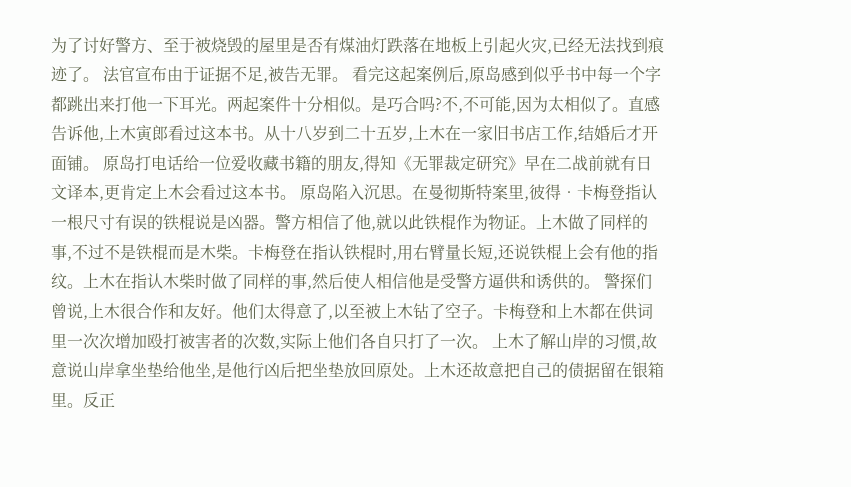为了讨好警方、至于被烧毁的屋里是否有煤油灯跌落在地板上引起火灾,已经无法找到痕迹了。 法官宣布由于证据不足,被告无罪。 看完这起案例后,原岛感到似乎书中每一个字都跳出来打他一下耳光。两起案件十分相似。是巧合吗?不,不可能,因为太相似了。直感告诉他,上木寅郎看过这本书。从十八岁到二十五岁,上木在一家旧书店工作,结婚后才开面铺。 原岛打电话给一位爱收藏书籍的朋友,得知《无罪裁定研究》早在二战前就有日文译本,更肯定上木会看过这本书。 原岛陷入沉思。在曼彻斯特案里,彼得•卡梅登指认一根尺寸有误的铁棍说是凶器。警方相信了他,就以此铁棍作为物证。上木做了同样的事,不过不是铁棍而是木柴。卡梅登在指认铁棍时,用右臂量长短,还说铁棍上会有他的指纹。上木在指认木柴时做了同样的事,然后使人相信他是受警方逼供和诱供的。 警探们曾说,上木很合作和友好。他们太得意了,以至被上木钻了空子。卡梅登和上木都在供词里一次次增加殴打被害者的次数,实际上他们各自只打了一次。 上木了解山岸的习惯,故意说山岸拿坐垫给他坐,是他行凶后把坐垫放回原处。上木还故意把自己的债据留在银箱里。反正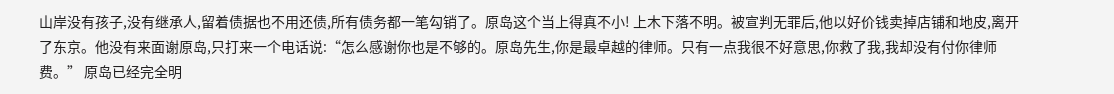山岸没有孩子,没有继承人,留着债据也不用还债,所有债务都一笔勾销了。原岛这个当上得真不小! 上木下落不明。被宣判无罪后,他以好价钱卖掉店铺和地皮,离开了东京。他没有来面谢原岛,只打来一个电话说:“怎么感谢你也是不够的。原岛先生,你是最卓越的律师。只有一点我很不好意思,你救了我,我却没有付你律师费。” 原岛已经完全明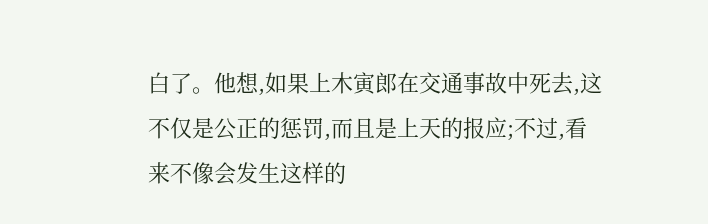白了。他想,如果上木寅郎在交通事故中死去,这不仅是公正的惩罚,而且是上天的报应;不过,看来不像会发生这样的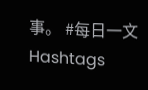事。 #每日一文
Hashtags